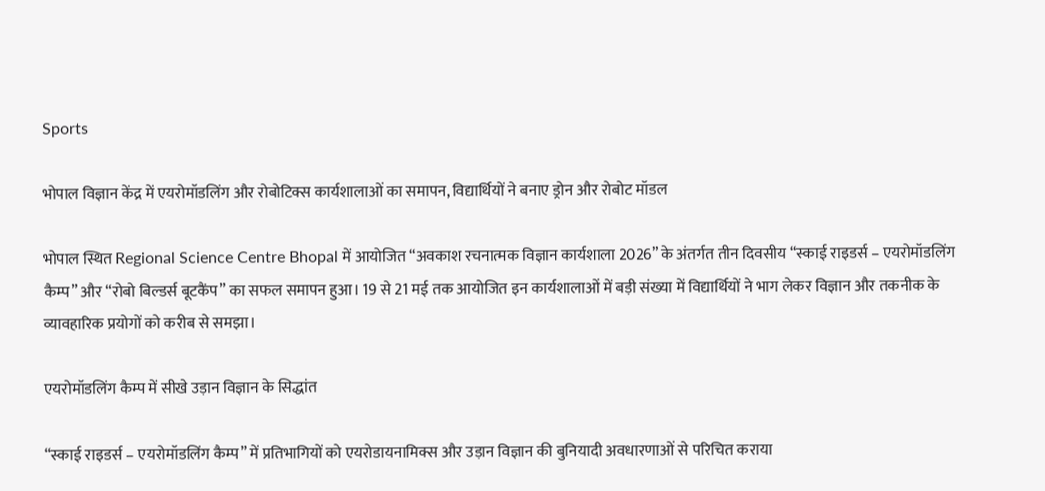Sports

भोपाल विज्ञान केंद्र में एयरोमॉडलिंग और रोबोटिक्स कार्यशालाओं का समापन, विद्यार्थियों ने बनाए ड्रोन और रोबोट मॉडल

भोपाल स्थित Regional Science Centre Bhopal में आयोजित “अवकाश रचनात्मक विज्ञान कार्यशाला 2026” के अंतर्गत तीन दिवसीय “स्काई राइडर्स – एयरोमॉडलिंग कैम्प” और “रोबो बिल्डर्स बूटकैंप” का सफल समापन हुआ। 19 से 21 मई तक आयोजित इन कार्यशालाओं में बड़ी संख्या में विद्यार्थियों ने भाग लेकर विज्ञान और तकनीक के व्यावहारिक प्रयोगों को करीब से समझा।

एयरोमॉडलिंग कैम्प में सीखे उड़ान विज्ञान के सिद्धांत

“स्काई राइडर्स – एयरोमॉडलिंग कैम्प” में प्रतिभागियों को एयरोडायनामिक्स और उड़ान विज्ञान की बुनियादी अवधारणाओं से परिचित कराया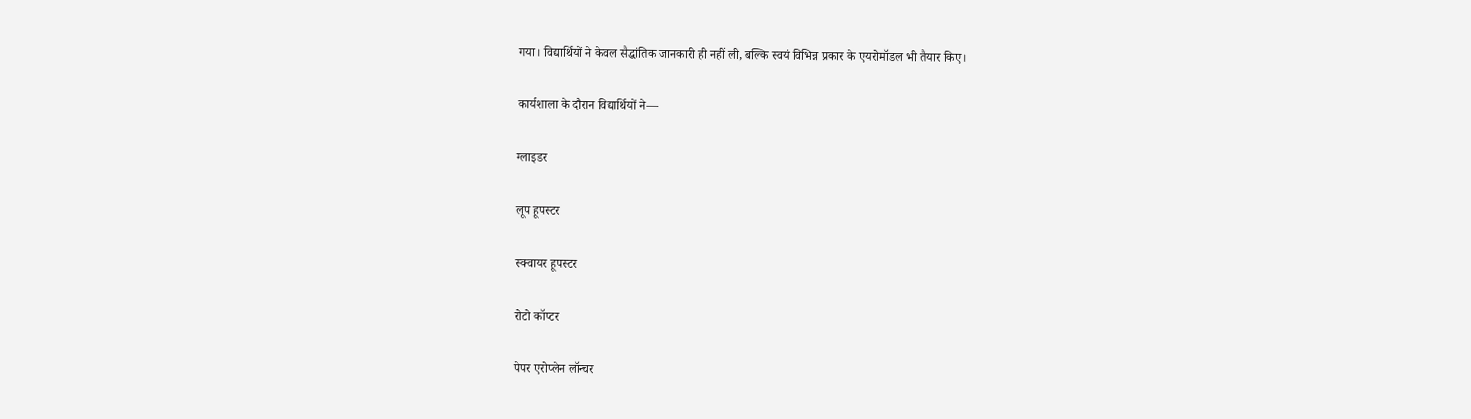गया। विद्यार्थियों ने केवल सैद्धांतिक जानकारी ही नहीं ली, बल्कि स्वयं विभिन्न प्रकार के एयरोमॉडल भी तैयार किए।

कार्यशाला के दौरान विद्यार्थियों ने—

ग्लाइडर

लूप हूपस्टर

स्क्वायर हूपस्टर

रोटो कॉप्टर

पेपर एरोप्लेन लॉन्चर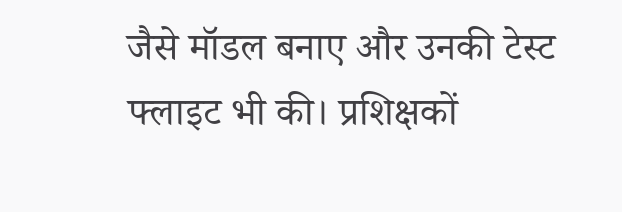जैसे मॉडल बनाए और उनकी टेस्ट फ्लाइट भी की। प्रशिक्षकों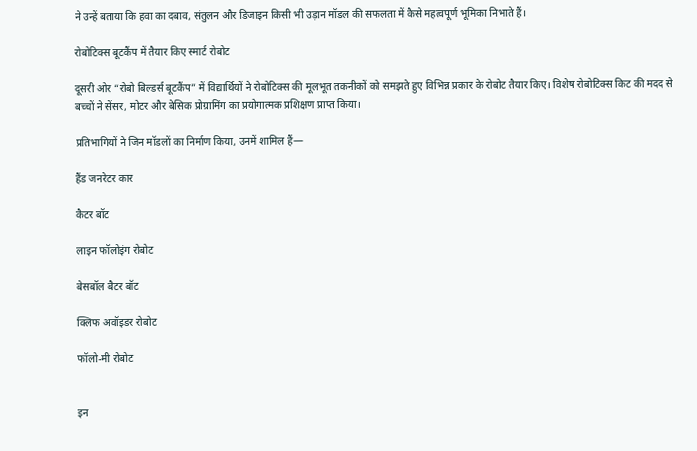ने उन्हें बताया कि हवा का दबाव, संतुलन और डिजाइन किसी भी उड़ान मॉडल की सफलता में कैसे महत्वपूर्ण भूमिका निभाते हैं।

रोबोटिक्स बूटकैंप में तैयार किए स्मार्ट रोबोट

दूसरी ओर “रोबो बिल्डर्स बूटकैंप” में विद्यार्थियों ने रोबोटिक्स की मूलभूत तकनीकों को समझते हुए विभिन्न प्रकार के रोबोट तैयार किए। विशेष रोबोटिक्स किट की मदद से बच्चों ने सेंसर, मोटर और बेसिक प्रोग्रामिंग का प्रयोगात्मक प्रशिक्षण प्राप्त किया।

प्रतिभागियों ने जिन मॉडलों का निर्माण किया, उनमें शामिल हैं—

हैंड जनरेटर कार

कैटर बॉट

लाइन फॉलोइंग रोबोट

बेसबॉल बैटर बॉट

क्लिफ अवॉइडर रोबोट

फॉलो-मी रोबोट


इन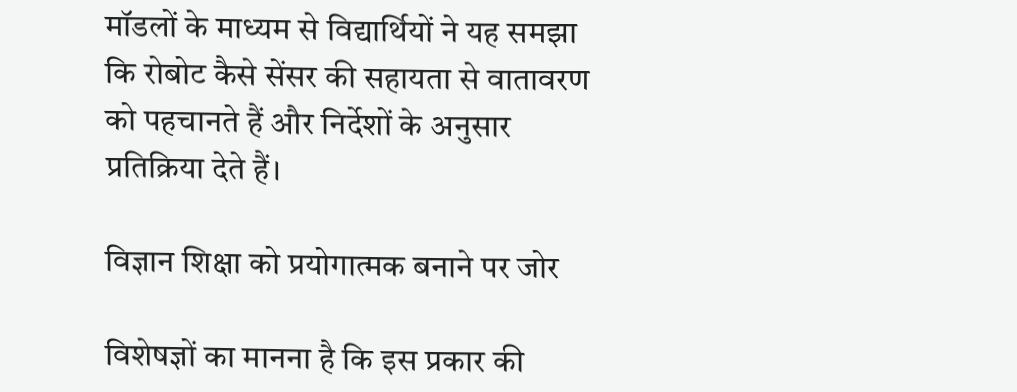मॉडलों के माध्यम से विद्यार्थियों ने यह समझा कि रोबोट कैसे सेंसर की सहायता से वातावरण को पहचानते हैं और निर्देशों के अनुसार प्रतिक्रिया देते हैं।

विज्ञान शिक्षा को प्रयोगात्मक बनाने पर जोर

विशेषज्ञों का मानना है कि इस प्रकार की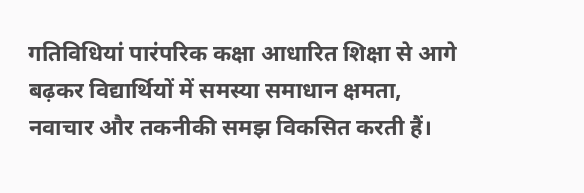गतिविधियां पारंपरिक कक्षा आधारित शिक्षा से आगे बढ़कर विद्यार्थियों में समस्या समाधान क्षमता, नवाचार और तकनीकी समझ विकसित करती हैं।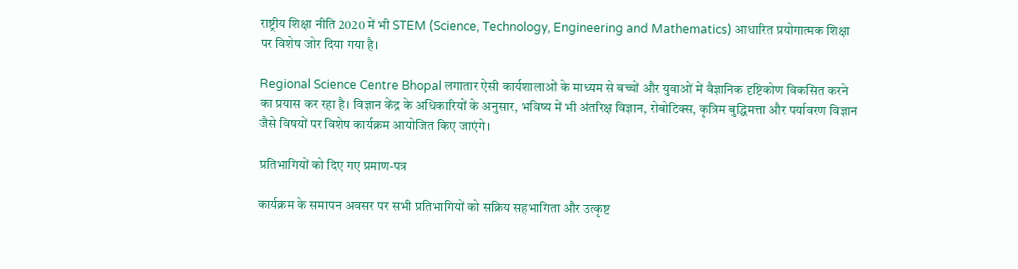राष्ट्रीय शिक्षा नीति 2020 में भी STEM (Science, Technology, Engineering and Mathematics) आधारित प्रयोगात्मक शिक्षा पर विशेष जोर दिया गया है।

Regional Science Centre Bhopal लगातार ऐसी कार्यशालाओं के माध्यम से बच्चों और युवाओं में वैज्ञानिक दृष्टिकोण विकसित करने का प्रयास कर रहा है। विज्ञान केंद्र के अधिकारियों के अनुसार, भविष्य में भी अंतरिक्ष विज्ञान, रोबोटिक्स, कृत्रिम बुद्धिमत्ता और पर्यावरण विज्ञान जैसे विषयों पर विशेष कार्यक्रम आयोजित किए जाएंगे।

प्रतिभागियों को दिए गए प्रमाण-पत्र

कार्यक्रम के समापन अवसर पर सभी प्रतिभागियों को सक्रिय सहभागिता और उत्कृष्ट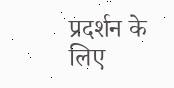प्रदर्शन के लिए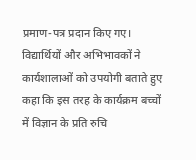प्रमाण-पत्र प्रदान किए गए। विद्यार्थियों और अभिभावकों ने कार्यशालाओं को उपयोगी बताते हुए कहा कि इस तरह के कार्यक्रम बच्चों में विज्ञान के प्रति रुचि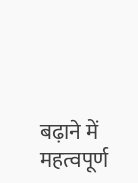बढ़ाने में महत्वपूर्ण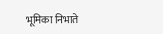भूमिका निभाते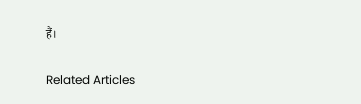हैं।

Related Articles